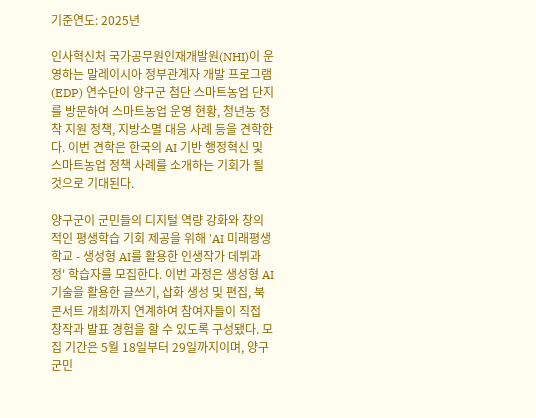기준연도: 2025년

인사혁신처 국가공무원인재개발원(NHI)이 운영하는 말레이시아 정부관계자 개발 프로그램(EDP) 연수단이 양구군 첨단 스마트농업 단지를 방문하여 스마트농업 운영 현황, 청년농 정착 지원 정책, 지방소멸 대응 사례 등을 견학한다. 이번 견학은 한국의 AI 기반 행정혁신 및 스마트농업 정책 사례를 소개하는 기회가 될 것으로 기대된다.

양구군이 군민들의 디지털 역량 강화와 창의적인 평생학습 기회 제공을 위해 'AI 미래평생학교 - 생성형 AI를 활용한 인생작가 데뷔과정' 학습자를 모집한다. 이번 과정은 생성형 AI 기술을 활용한 글쓰기, 삽화 생성 및 편집, 북콘서트 개최까지 연계하여 참여자들이 직접 창작과 발표 경험을 할 수 있도록 구성됐다. 모집 기간은 5월 18일부터 29일까지이며, 양구군민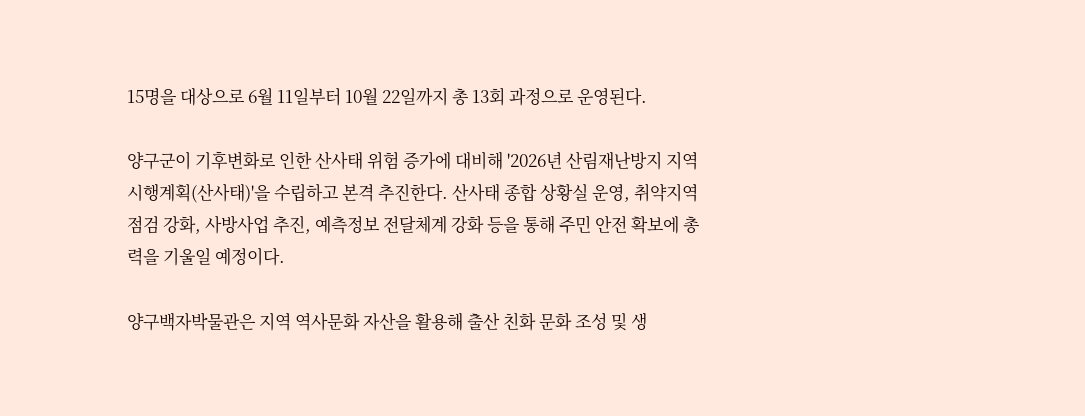15명을 대상으로 6월 11일부터 10월 22일까지 총 13회 과정으로 운영된다.

양구군이 기후변화로 인한 산사태 위험 증가에 대비해 '2026년 산림재난방지 지역시행계획(산사태)'을 수립하고 본격 추진한다. 산사태 종합 상황실 운영, 취약지역 점검 강화, 사방사업 추진, 예측정보 전달체계 강화 등을 통해 주민 안전 확보에 총력을 기울일 예정이다.

양구백자박물관은 지역 역사문화 자산을 활용해 출산 친화 문화 조성 및 생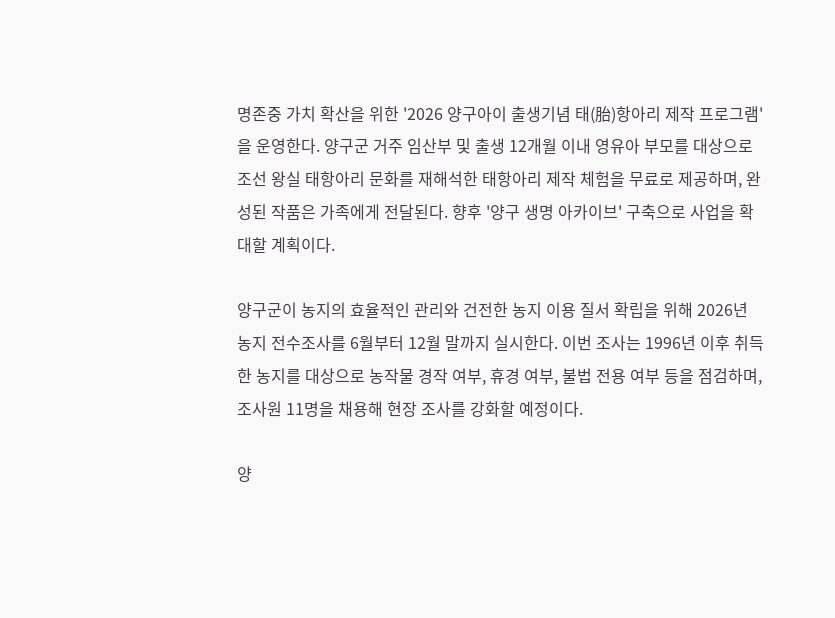명존중 가치 확산을 위한 '2026 양구아이 출생기념 태(胎)항아리 제작 프로그램'을 운영한다. 양구군 거주 임산부 및 출생 12개월 이내 영유아 부모를 대상으로 조선 왕실 태항아리 문화를 재해석한 태항아리 제작 체험을 무료로 제공하며, 완성된 작품은 가족에게 전달된다. 향후 '양구 생명 아카이브' 구축으로 사업을 확대할 계획이다.

양구군이 농지의 효율적인 관리와 건전한 농지 이용 질서 확립을 위해 2026년 농지 전수조사를 6월부터 12월 말까지 실시한다. 이번 조사는 1996년 이후 취득한 농지를 대상으로 농작물 경작 여부, 휴경 여부, 불법 전용 여부 등을 점검하며, 조사원 11명을 채용해 현장 조사를 강화할 예정이다.

양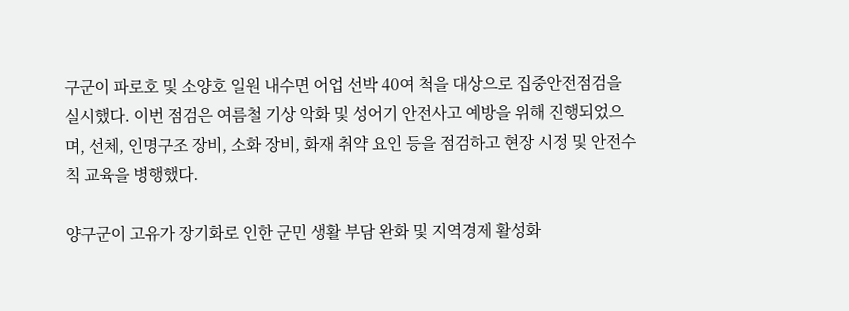구군이 파로호 및 소양호 일원 내수면 어업 선박 40여 척을 대상으로 집중안전점검을 실시했다. 이번 점검은 여름철 기상 악화 및 성어기 안전사고 예방을 위해 진행되었으며, 선체, 인명구조 장비, 소화 장비, 화재 취약 요인 등을 점검하고 현장 시정 및 안전수칙 교육을 병행했다.

양구군이 고유가 장기화로 인한 군민 생활 부담 완화 및 지역경제 활성화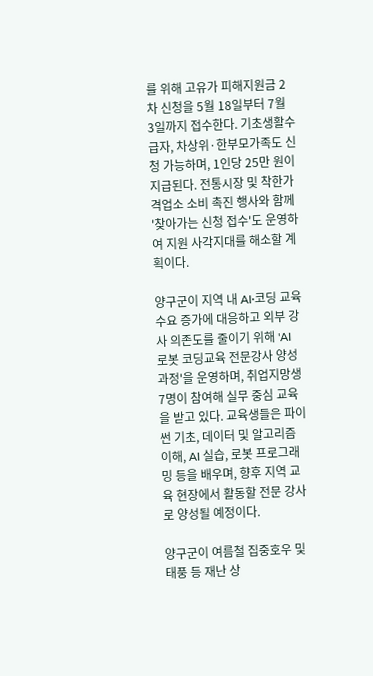를 위해 고유가 피해지원금 2차 신청을 5월 18일부터 7월 3일까지 접수한다. 기초생활수급자, 차상위·한부모가족도 신청 가능하며, 1인당 25만 원이 지급된다. 전통시장 및 착한가격업소 소비 촉진 행사와 함께 '찾아가는 신청 접수'도 운영하여 지원 사각지대를 해소할 계획이다.

양구군이 지역 내 AI·코딩 교육 수요 증가에 대응하고 외부 강사 의존도를 줄이기 위해 'AI 로봇 코딩교육 전문강사 양성과정'을 운영하며, 취업지망생 7명이 참여해 실무 중심 교육을 받고 있다. 교육생들은 파이썬 기초, 데이터 및 알고리즘 이해, AI 실습, 로봇 프로그래밍 등을 배우며, 향후 지역 교육 현장에서 활동할 전문 강사로 양성될 예정이다.

양구군이 여름철 집중호우 및 태풍 등 재난 상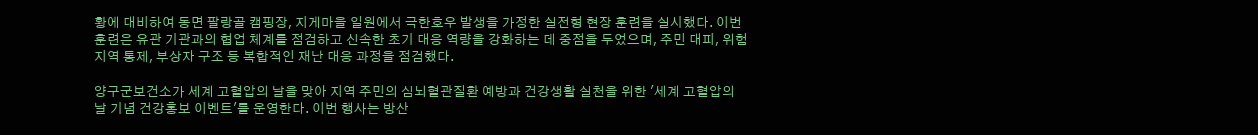황에 대비하여 동면 팔랑골 캠핑장, 지게마을 일원에서 극한호우 발생을 가정한 실전형 현장 훈련을 실시했다. 이번 훈련은 유관 기관과의 협업 체계를 점검하고 신속한 초기 대응 역량을 강화하는 데 중점을 두었으며, 주민 대피, 위험 지역 통제, 부상자 구조 등 복합적인 재난 대응 과정을 점검했다.

양구군보건소가 세계 고혈압의 날을 맞아 지역 주민의 심뇌혈관질환 예방과 건강생활 실천을 위한 '세계 고혈압의 날 기념 건강홍보 이벤트'를 운영한다. 이번 행사는 방산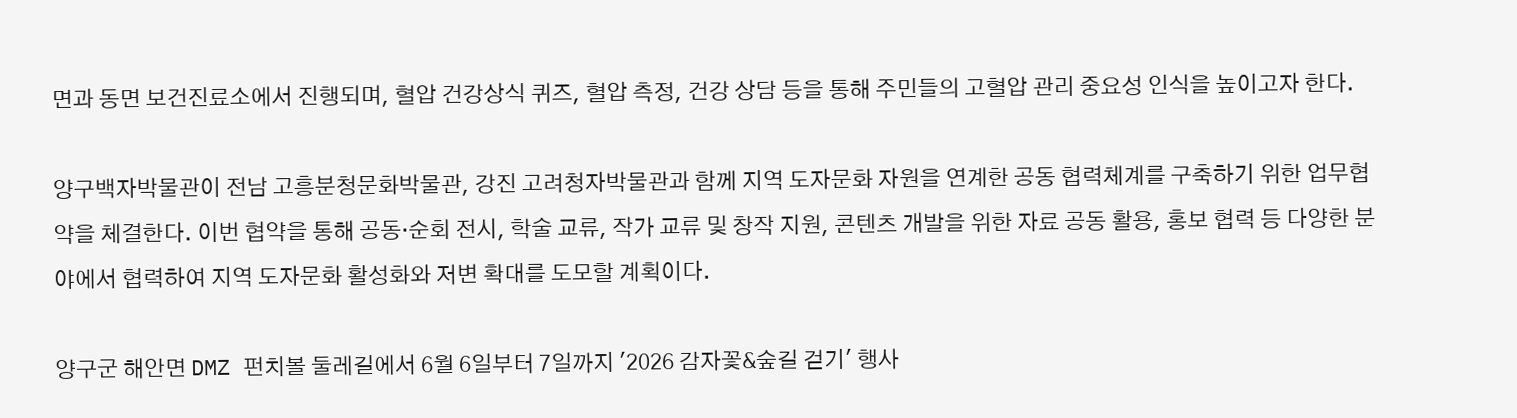면과 동면 보건진료소에서 진행되며, 혈압 건강상식 퀴즈, 혈압 측정, 건강 상담 등을 통해 주민들의 고혈압 관리 중요성 인식을 높이고자 한다.

양구백자박물관이 전남 고흥분청문화박물관, 강진 고려청자박물관과 함께 지역 도자문화 자원을 연계한 공동 협력체계를 구축하기 위한 업무협약을 체결한다. 이번 협약을 통해 공동·순회 전시, 학술 교류, 작가 교류 및 창작 지원, 콘텐츠 개발을 위한 자료 공동 활용, 홍보 협력 등 다양한 분야에서 협력하여 지역 도자문화 활성화와 저변 확대를 도모할 계획이다.

양구군 해안면 DMZ 펀치볼 둘레길에서 6월 6일부터 7일까지 '2026 감자꽃&숲길 걷기' 행사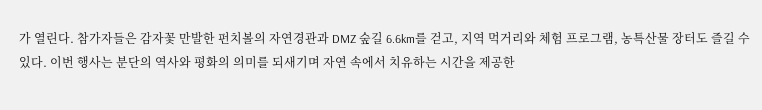가 열린다. 참가자들은 감자꽃 만발한 펀치볼의 자연경관과 DMZ 숲길 6.6km를 걷고, 지역 먹거리와 체험 프로그램, 농특산물 장터도 즐길 수 있다. 이번 행사는 분단의 역사와 평화의 의미를 되새기며 자연 속에서 치유하는 시간을 제공한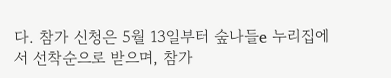다. 참가 신청은 5월 13일부터 숲나들e 누리집에서 선착순으로 받으며, 참가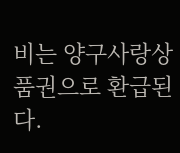비는 양구사랑상품권으로 환급된다.